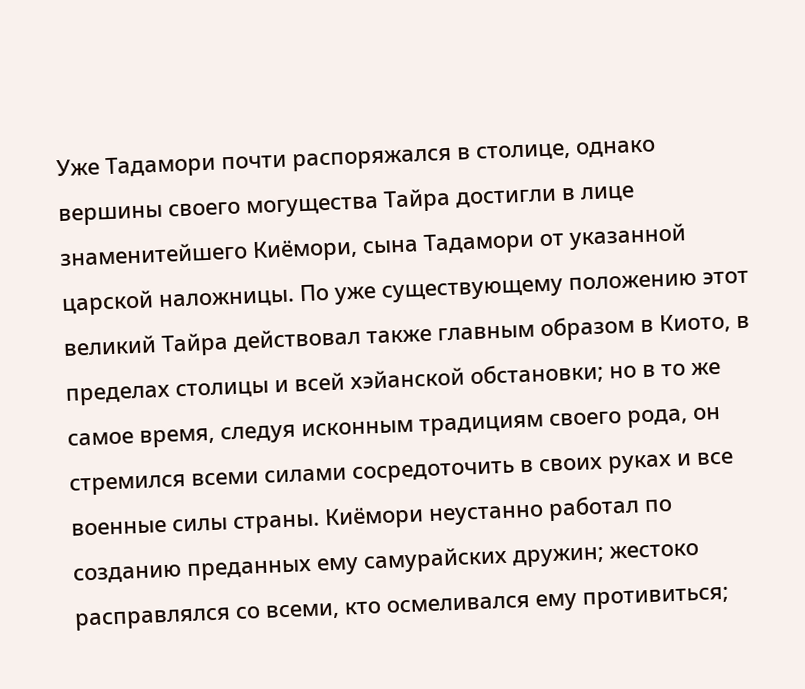Уже Тадамори почти распоряжался в столице, однако вершины своего могущества Тайра достигли в лице знаменитейшего Киёмори, сына Тадамори от указанной царской наложницы. По уже существующему положению этот великий Тайра действовал также главным образом в Киото, в пределах столицы и всей хэйанской обстановки; но в то же самое время, следуя исконным традициям своего рода, он стремился всеми силами сосредоточить в своих руках и все военные силы страны. Киёмори неустанно работал по созданию преданных ему самурайских дружин; жестоко расправлялся со всеми, кто осмеливался ему противиться;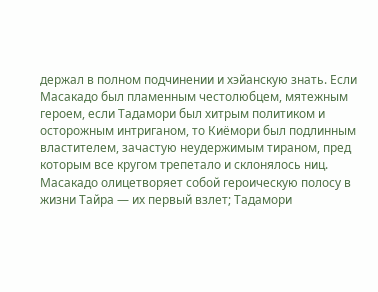держал в полном подчинении и хэйанскую знать. Если Масакадо был пламенным честолюбцем, мятежным героем, если Тадамори был хитрым политиком и осторожным интриганом, то Киёмори был подлинным властителем, зачастую неудержимым тираном, пред которым все кругом трепетало и склонялось ниц. Масакадо олицетворяет собой героическую полосу в жизни Тайра — их первый взлет; Тадамори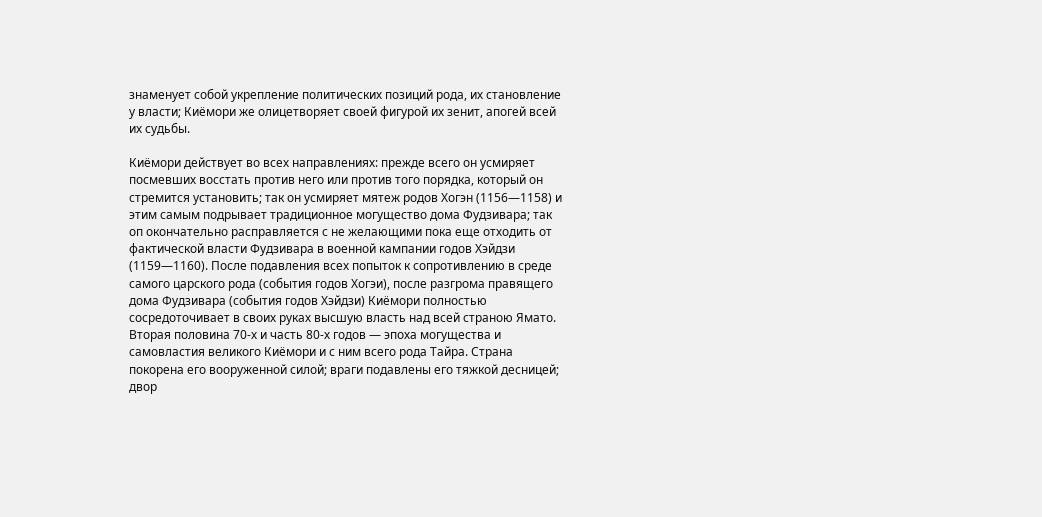знаменует собой укрепление политических позиций рода, их становление у власти; Киёмори же олицетворяет своей фигурой их зенит, апогей всей их судьбы.

Киёмори действует во всех направлениях: прежде всего он усмиряет посмевших восстать против него или против того порядка, который он стремится установить; так он усмиряет мятеж родов Хогэн (1156—1158) и этим самым подрывает традиционное могущество дома Фудзивара; так оп окончательно расправляется с не желающими пока еще отходить от фактической власти Фудзивара в военной кампании годов Хэйдзи (1159—1160). После подавления всех попыток к сопротивлению в среде самого царского рода (события годов Хогэи), после разгрома правящего дома Фудзивара (события годов Хэйдзи) Киёмори полностью сосредоточивает в своих руках высшую власть над всей страною Ямато. Вторая половина 70-х и часть 80-х годов — эпоха могущества и самовластия великого Киёмори и с ним всего рода Тайра. Страна покорена его вооруженной силой; враги подавлены его тяжкой десницей; двор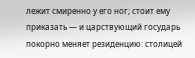лежит смиренно у его ног; стоит ему приказать — и царствующий государь покорно меняет резиденцию: столицей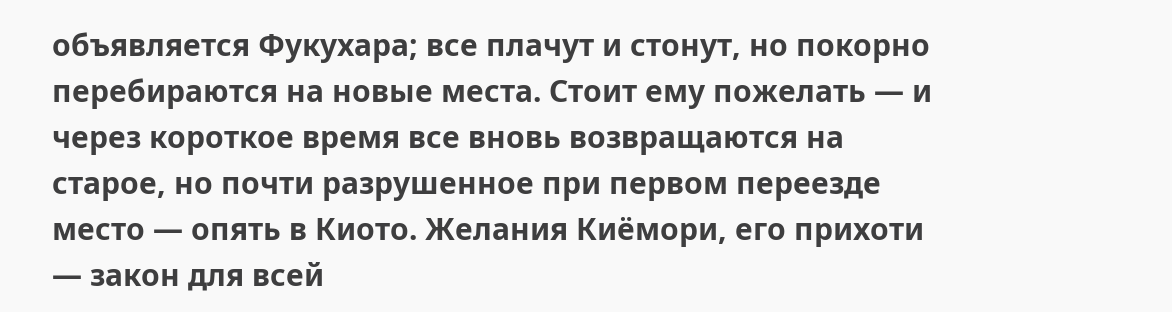объявляется Фукухара; все плачут и стонут, но покорно перебираются на новые места. Стоит ему пожелать — и через короткое время все вновь возвращаются на старое, но почти разрушенное при первом переезде место — опять в Киото. Желания Киёмори, его прихоти — закон для всей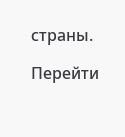страны.

Перейти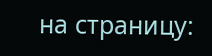на страницу: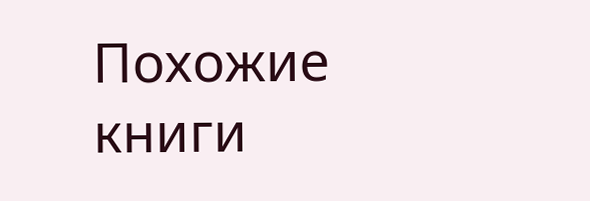Похожие книги